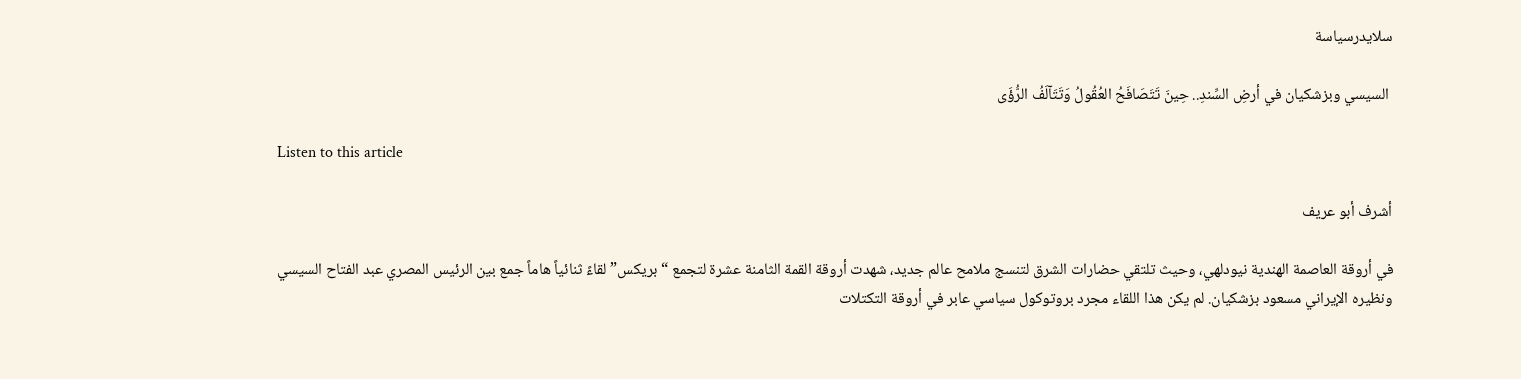سلايدرسياسة

 السيسي وبزشكيان في أرضِ السِّندِ.. حِينَ تَتَصَافَحُ العُقُولُ وَتَتَآلَفُ الرُّؤَى

Listen to this article

أشرف أبو عريف

في أروقة العاصمة الهندية نيودلهي، وحيث تلتقي حضارات الشرق لتنسج ملامح عالم جديد، شهدت أروقة القمة الثامنة عشرة لتجمع “بريكس” لقاءً ثنائياً هاماً جمع بين الرئيس المصري عبد الفتاح السيسي ونظيره الإيراني مسعود بزشكيان. لم يكن هذا اللقاء مجرد بروتوكول سياسي عابر في أروقة التكتلات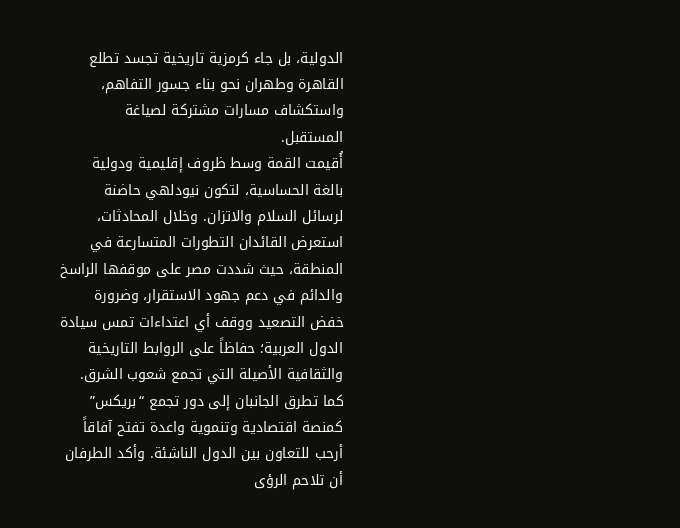الدولية، بل جاء كرمزية تاريخية تجسد تطلع القاهرة وطهران نحو بناء جسور التفاهم، واستكشاف مسارات مشتركة لصياغة المستقبل.
أُقيمت القمة وسط ظروف إقليمية ودولية بالغة الحساسية، لتكون نيودلهي حاضنة لرسائل السلام والاتزان. وخلال المحادثات، استعرض القائدان التطورات المتسارعة في المنطقة، حيث شددت مصر على موقفها الراسخ والدائم في دعم جهود الاستقرار، وضرورة خفض التصعيد ووقف أي اعتداءات تمس سيادة الدول العربية؛ حفاظاً على الروابط التاريخية والثقافية الأصيلة التي تجمع شعوب الشرق.
كما تطرق الجانبان إلى دور تجمع “بريكس” كمنصة اقتصادية وتنموية واعدة تفتح آفاقاً أرحب للتعاون بين الدول الناشئة. وأكد الطرفان أن تلاحم الرؤى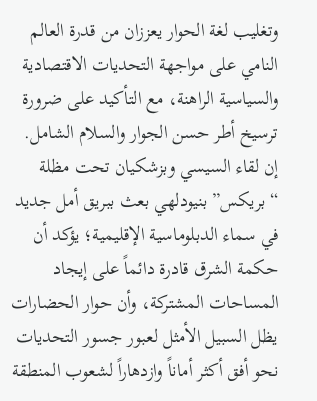وتغليب لغة الحوار يعززان من قدرة العالم النامي على مواجهة التحديات الاقتصادية والسياسية الراهنة، مع التأكيد على ضرورة ترسيخ أطر حسن الجوار والسلام الشامل.
إن لقاء السيسي وبزشكيان تحت مظلة “بريكس” بنيودلهي بعث ببريق أمل جديد في سماء الدبلوماسية الإقليمية؛ يؤكد أن حكمة الشرق قادرة دائماً على إيجاد المساحات المشتركة، وأن حوار الحضارات يظل السبيل الأمثل لعبور جسور التحديات نحو أفق أكثر أماناً وازدهاراً لشعوب المنطقة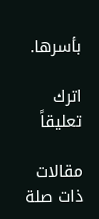بأسرها.

اترك تعليقاً

مقالات ذات صلة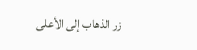زر الذهاب إلى الأعلى